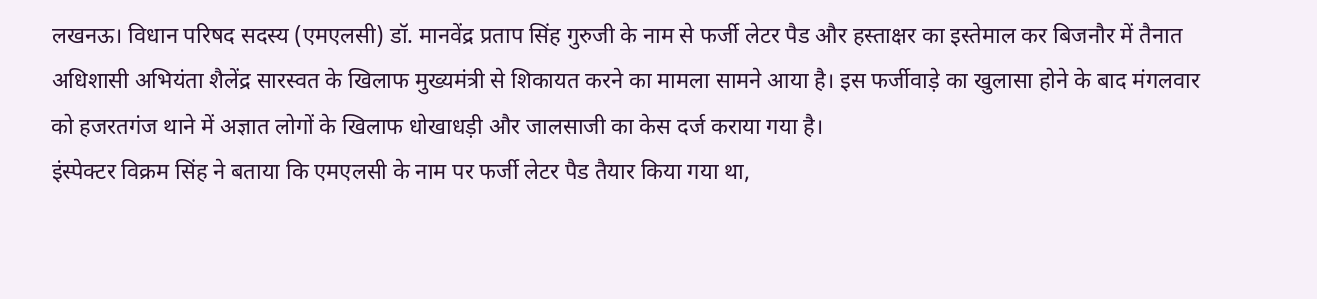लखनऊ। विधान परिषद सदस्य (एमएलसी) डॉ. मानवेंद्र प्रताप सिंह गुरुजी के नाम से फर्जी लेटर पैड और हस्ताक्षर का इस्तेमाल कर बिजनौर में तैनात अधिशासी अभियंता शैलेंद्र सारस्वत के खिलाफ मुख्यमंत्री से शिकायत करने का मामला सामने आया है। इस फर्जीवाड़े का खुलासा होने के बाद मंगलवार को हजरतगंज थाने में अज्ञात लोगों के खिलाफ धोखाधड़ी और जालसाजी का केस दर्ज कराया गया है।
इंस्पेक्टर विक्रम सिंह ने बताया कि एमएलसी के नाम पर फर्जी लेटर पैड तैयार किया गया था,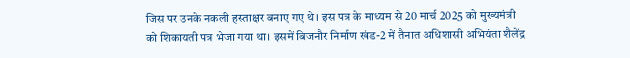जिस पर उनके नकली हस्ताक्षर बनाए गए थे। इस पत्र के माध्यम से 20 मार्च 2025 को मुख्यमंत्री को शिकायती पत्र भेजा गया था। इसमें बिजनौर निर्माण खंड-2 में तैनात अधिशासी अभियंता शैलेंद्र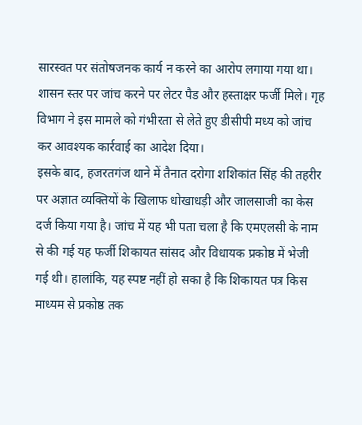सारस्वत पर संतोषजनक कार्य न करने का आरोप लगाया गया था।
शासन स्तर पर जांच करने पर लेटर पैड और हस्ताक्षर फर्जी मिले। गृह विभाग ने इस मामले को गंभीरता से लेते हुए डीसीपी मध्य को जांच कर आवश्यक कार्रवाई का आदेश दिया।
इसके बाद, हजरतगंज थाने में तैनात दरोगा शशिकांत सिंह की तहरीर पर अज्ञात व्यक्तियों के खिलाफ धोखाधड़ी और जालसाजी का केस दर्ज किया गया है। जांच में यह भी पता चला है कि एमएलसी के नाम से की गई यह फर्जी शिकायत सांसद और विधायक प्रकोष्ठ में भेजी गई थी। हालांकि, यह स्पष्ट नहीं हो सका है कि शिकायत पत्र किस माध्यम से प्रकोष्ठ तक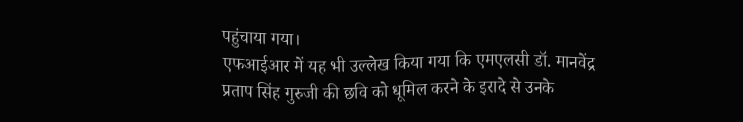पहुंचाया गया।
एफआईआर में यह भी उल्लेख किया गया कि एमएलसी डॉ. मानवेंद्र प्रताप सिंह गुरुजी की छवि को धूमिल करने के इरादे से उनके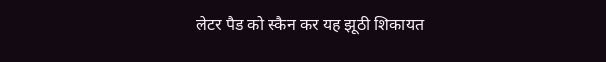लेटर पैड को स्कैन कर यह झूठी शिकायत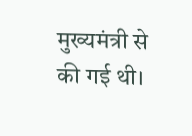मुख्यमंत्री से की गई थी।